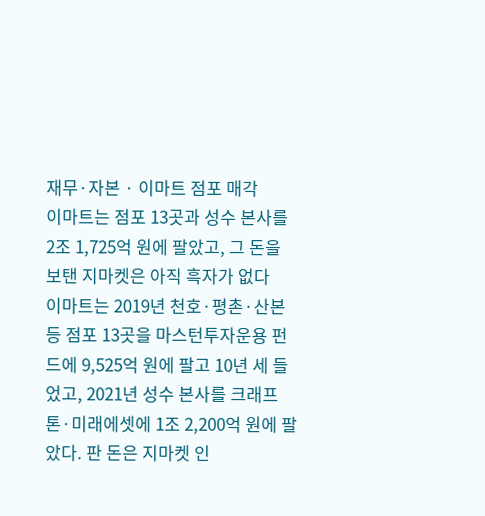재무·자본 · 이마트 점포 매각
이마트는 점포 13곳과 성수 본사를 2조 1,725억 원에 팔았고, 그 돈을 보탠 지마켓은 아직 흑자가 없다
이마트는 2019년 천호·평촌·산본 등 점포 13곳을 마스턴투자운용 펀드에 9,525억 원에 팔고 10년 세 들었고, 2021년 성수 본사를 크래프톤·미래에셋에 1조 2,200억 원에 팔았다. 판 돈은 지마켓 인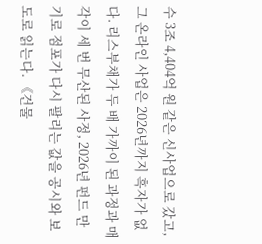수 3조 4,404억 원 같은 신사업으로 갔고, 그 온라인 사업은 2026년까지 흑자가 없다. 리스부채가 두 배 가까이 된 과정과 매각이 세 번 무산된 사정, 2026년 펀드 만기로 점포가 다시 팔리는 값을 공시와 보도로 읽는다. 《건물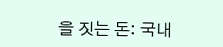을 짓는 돈: 국내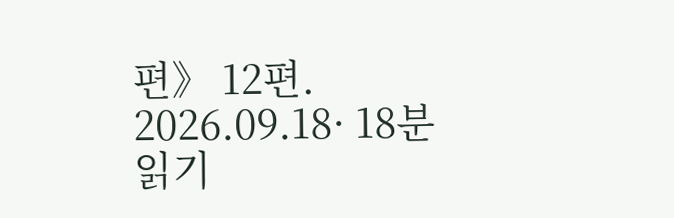편》 12편.
2026.09.18· 18분 읽기